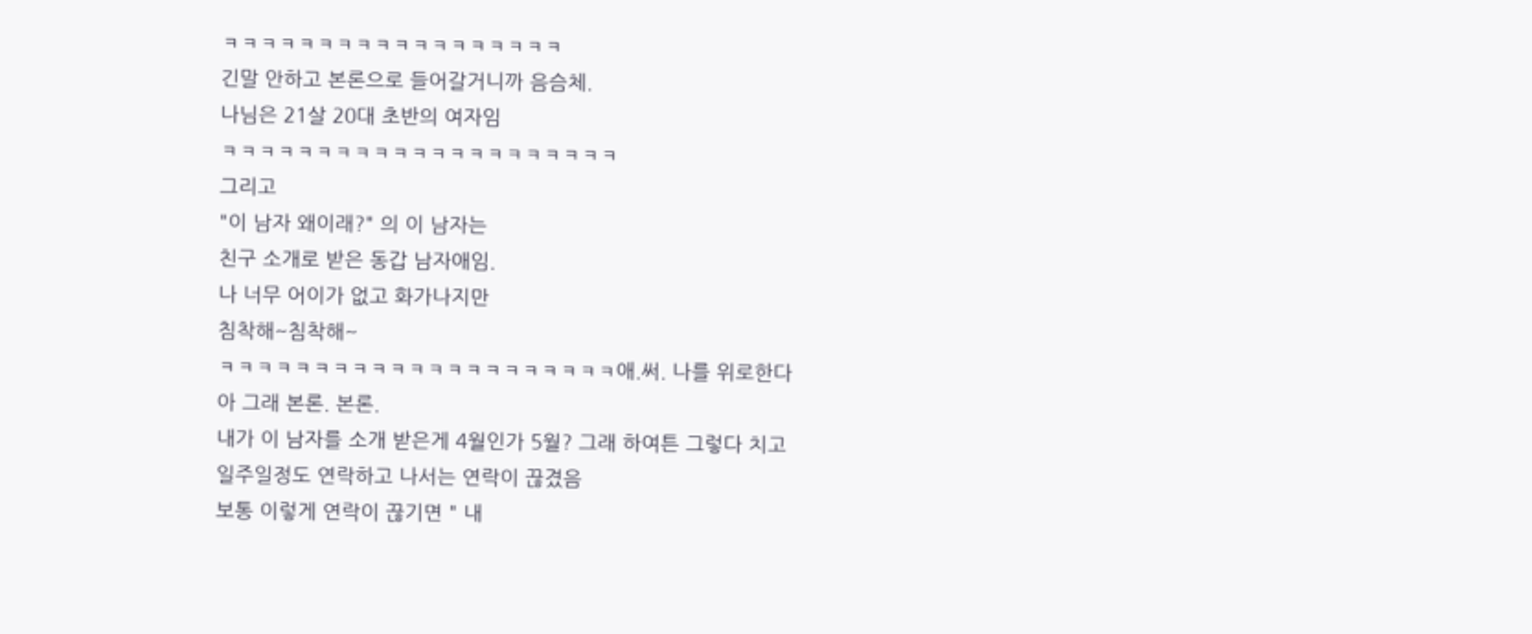ㅋㅋㅋㅋㅋㅋㅋㅋㅋㅋㅋㅋㅋㅋㅋㅋㅋㅋ
긴말 안하고 본론으로 들어갈거니까 음슴체.
나님은 21살 20대 초반의 여자임
ㅋㅋㅋㅋㅋㅋㅋㅋㅋㅋㅋㅋㅋㅋㅋㅋㅋㅋㅋㅋㅋ
그리고
"이 남자 왜이래?" 의 이 남자는
친구 소개로 받은 동갑 남자애임.
나 너무 어이가 없고 화가나지만
침착해~침착해~
ㅋㅋㅋㅋㅋㅋㅋㅋㅋㅋㅋㅋㅋㅋㅋㅋㅋㅋㅋㅋㅋ애.써. 나를 위로한다
아 그래 본론. 본론.
내가 이 남자를 소개 받은게 4월인가 5월? 그래 하여튼 그렇다 치고
일주일정도 연락하고 나서는 연락이 끊겼음
보통 이렇게 연락이 끊기면 " 내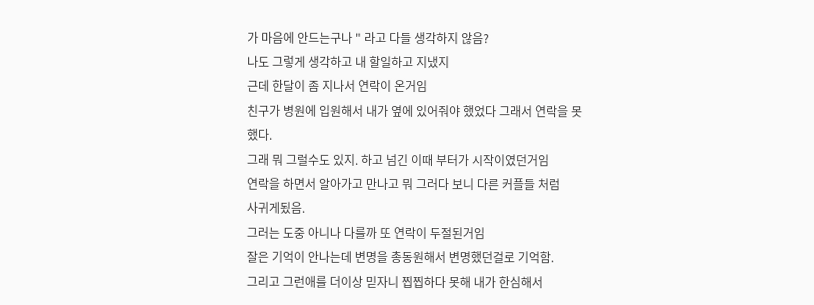가 마음에 안드는구나 " 라고 다들 생각하지 않음?
나도 그렇게 생각하고 내 할일하고 지냈지
근데 한달이 좀 지나서 연락이 온거임
친구가 병원에 입원해서 내가 옆에 있어줘야 했었다 그래서 연락을 못했다.
그래 뭐 그럴수도 있지. 하고 넘긴 이때 부터가 시작이였던거임
연락을 하면서 알아가고 만나고 뭐 그러다 보니 다른 커플들 처럼
사귀게됬음.
그러는 도중 아니나 다를까 또 연락이 두절된거임
잘은 기억이 안나는데 변명을 총동원해서 변명했던걸로 기억함.
그리고 그런애를 더이상 믿자니 찝찝하다 못해 내가 한심해서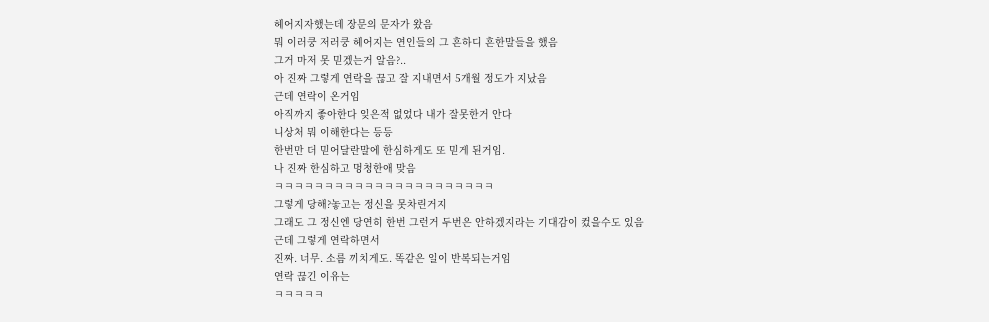헤어지자했는데 장문의 문자가 왔음
뭐 이러쿵 저러쿵 헤어지는 연인들의 그 흔하디 흔한말들을 했음
그거 마저 못 믿겠는거 알음?..
아 진짜 그렇게 연락을 끊고 잘 지내면서 5개월 정도가 지났음
근데 연락이 온거임
아직까지 좋아한다 잊은적 없었다 내가 잘못한거 안다
니상처 뭐 이해한다는 등등
한번만 더 믿어달란말에 한심하게도 또 믿게 된거임.
나 진짜 한심하고 멍청한애 맞음
ㅋㅋㅋㅋㅋㅋㅋㅋㅋㅋㅋㅋㅋㅋㅋㅋㅋㅋㅋㅋㅋㅋ
그렇게 당해?놓고는 정신을 못차린거지
그래도 그 정신엔 당연히 한번 그런거 두번은 안하겠지라는 기대감이 컸을수도 있음
근데 그렇게 연락하면서
진짜. 너무. 소름 끼치게도. 똑같은 일이 반복되는거임
연락 끊긴 이유는
ㅋㅋㅋㅋㅋ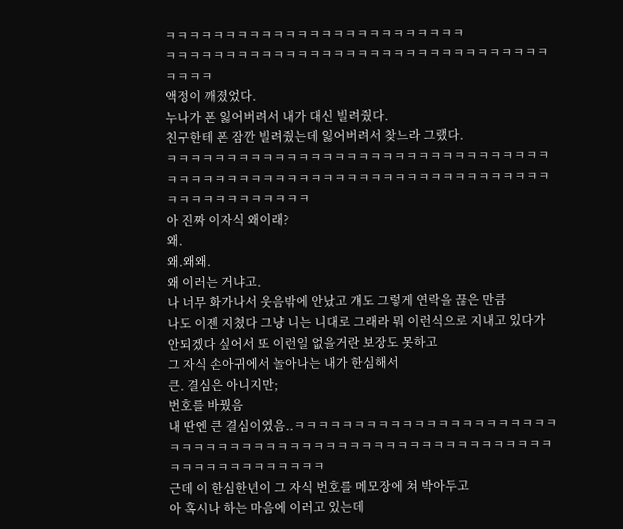ㅋㅋㅋㅋㅋㅋㅋㅋㅋㅋㅋㅋㅋㅋㅋㅋㅋㅋㅋㅋㅋㅋㅋㅋㅋ
ㅋㅋㅋㅋㅋㅋㅋㅋㅋㅋㅋㅋㅋㅋㅋㅋㅋㅋㅋㅋㅋㅋㅋㅋㅋㅋㅋㅋㅋㅋㅋㅋㅋㅋㅋㅋ
액정이 깨졌었다.
누나가 폰 잃어버려서 내가 대신 빌려줬다.
친구한테 폰 잠깐 빌려줬는데 잃어버려서 찾느라 그랬다.
ㅋㅋㅋㅋㅋㅋㅋㅋㅋㅋㅋㅋㅋㅋㅋㅋㅋㅋㅋㅋㅋㅋㅋㅋㅋㅋㅋㅋㅋㅋㅋㅋㅋㅋㅋㅋㅋㅋㅋㅋㅋㅋㅋㅋㅋㅋㅋㅋㅋㅋㅋㅋㅋㅋㅋㅋㅋㅋㅋㅋㅋㅋㅋㅋㅋㅋㅋㅋㅋㅋㅋㅋㅋㅋㅋㅋ
아 진짜 이자식 왜이래?
왜.
왜.왜왜.
왜 이러는 거냐고.
나 너무 화가나서 웃음밖에 안났고 걔도 그렇게 연락을 끊은 만큼
나도 이젠 지쳤다 그냥 니는 니대로 그래라 뭐 이런식으로 지내고 있다가
안되겠다 싶어서 또 이런일 없을거란 보장도 못하고
그 자식 손아귀에서 놀아나는 내가 한심해서
큰. 결심은 아니지만;
번호를 바꿨음
내 딴엔 큰 결심이였음..ㅋㅋㅋㅋㅋㅋㅋㅋㅋㅋㅋㅋㅋㅋㅋㅋㅋㅋㅋㅋㅋㅋㅋㅋㅋㅋㅋㅋㅋㅋㅋㅋㅋㅋㅋㅋㅋㅋㅋㅋㅋㅋㅋㅋㅋㅋㅋㅋㅋㅋㅋㅋㅋㅋㅋㅋㅋㅋㅋㅋㅋㅋㅋㅋㅋㅋㅋ
근데 이 한심한년이 그 자식 번호를 메모장에 쳐 박아두고
아 혹시나 하는 마음에 이러고 있는데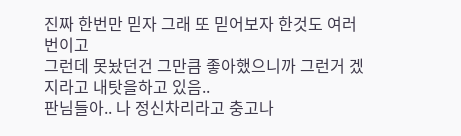진짜 한번만 믿자 그래 또 믿어보자 한것도 여러번이고
그런데 못놨던건 그만큼 좋아했으니까 그런거 겠지라고 내탓을하고 있음..
판님들아.. 나 정신차리라고 충고나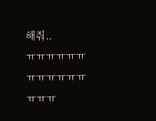해줘..
ㅠㅠㅠㅠㅠㅠㅠㅠㅠㅠㅠㅠㅠㅠㅠ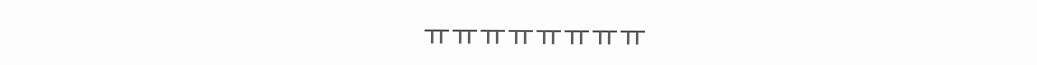ㅠㅠㅠㅠㅠㅠㅠㅠ